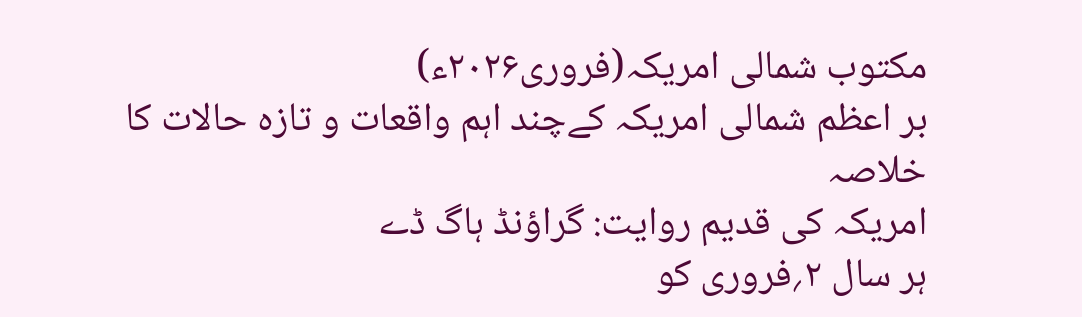مکتوب شمالی امریکہ(فروری۲۰۲۶ء)
بر اعظم شمالی امریکہ کےچند اہم واقعات و تازہ حالات کا خلاصہ
امریکہ کی قدیم روایت: گراؤنڈ ہاگ ڈے
ہر سال ۲؍فروری کو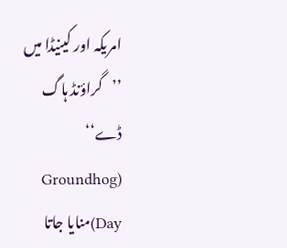امریکہ اور کینیڈا میں ’’گراؤنڈ ہاگ ڈے‘‘ (Groundhog Day)منایا جاتا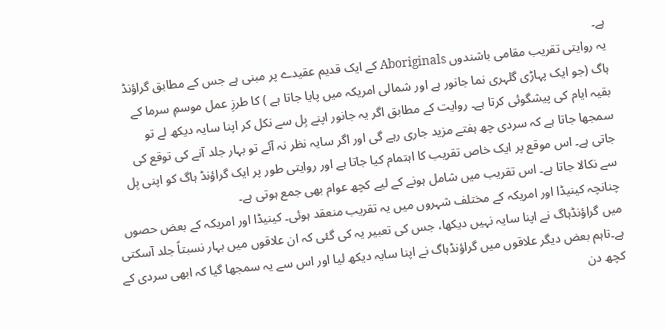ہے۔
یہ روایتی تقریب مقامی باشندوں Aboriginals کے ایک قدیم عقیدے پر مبنی ہے جس کے مطابق گراؤنڈ ہاگ (جو ایک پہاڑی گلہری نما جانور ہے اور شمالی امریکہ میں پایا جاتا ہے ) کا طرزِ عمل موسمِ سرما کے بقیہ ایام کی پیشگوئی کرتا ہے۔ روایت کے مطابق اگر یہ جانور اپنے بِل سے نکل کر اپنا سایہ دیکھ لے تو سمجھا جاتا ہے کہ سردی چھ ہفتے مزید جاری رہے گی اور اگر سایہ نظر نہ آئے تو بہار جلد آنے کی توقع کی جاتی ہے۔ اس موقع پر ایک خاص تقریب کا اہتمام کیا جاتا ہے اور روایتی طور پر ایک گراؤنڈ ہاگ کو اپنی بِل سے نکالا جاتا ہے۔ اس تقریب میں شامل ہونے کے لیے کچھ عوام بھی جمع ہوتی ہے۔
چنانچہ کینیڈا اور امریکہ کے مختلف شہروں میں یہ تقریب منعقد ہوئی۔ کینیڈا اور امریکہ کے بعض حصوں میں گراؤنڈہاگ نے اپنا سایہ نہیں دیکھا، جس کی تعبیر یہ کی گئی کہ ان علاقوں میں بہار نسبتاً جلد آسکتی ہے۔تاہم بعض دیگر علاقوں میں گراؤنڈہاگ نے اپنا سایہ دیکھ لیا اور اس سے یہ سمجھا گیا کہ ابھی سردی کے کچھ دن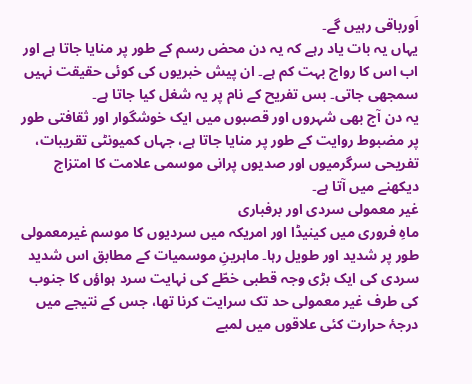اَورباقی رہیں گے۔
یہاں یہ بات یاد رہے کہ یہ دن محض رسم کے طور پر منایا جاتا ہے اور اب اس کا رواج بہت کم ہے۔ ان پیش خبریوں کی کوئی حقیقت نہیں سمجھی جاتی۔ بس تفریح کے نام پر یہ شغل کیا جاتا ہے۔
یہ دن آج بھی شہروں اور قصبوں میں ایک خوشگوار اور ثقافتی طور پر مضبوط روایت کے طور پر منایا جاتا ہے، جہاں کمیونٹی تقریبات، تفریحی سرگرمیوں اور صدیوں پرانی موسمی علامت کا امتزاج دیکھنے میں آتا ہے۔
غیر معمولی سردی اور برفباری
ماہِ فروری میں کینیڈا اور امریکہ میں سردیوں کا موسم غیرمعمولی طور پر شدید اور طویل رہا۔ ماہرینِ موسمیات کے مطابق اس شدید سردی کی ایک بڑی وجہ قطبی خطّے کی نہایت سرد ہواؤں کا جنوب کی طرف غیر معمولی حد تک سرایت کرنا تھا، جس کے نتیجے میں درجۂ حرارت کئی علاقوں میں لمبے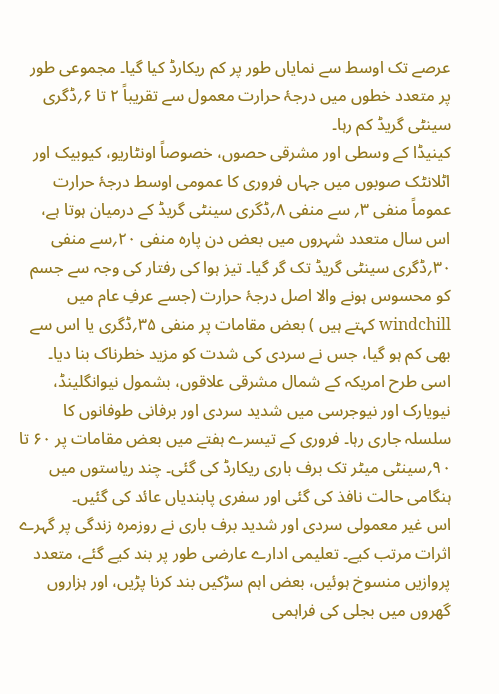عرصے تک اوسط سے نمایاں طور پر کم ریکارڈ کیا گیا۔ مجموعی طور پر متعدد خطوں میں درجۂ حرارت معمول سے تقریباً ۲ تا ۶؍ڈگری سینٹی گریڈ کم رہا۔
کینیڈا کے وسطی اور مشرقی حصوں، خصوصاً اونٹاریو، کیوبیک اور اٹلانٹک صوبوں میں جہاں فروری کا عمومی اوسط درجۂ حرارت عموماً منفی ۳؍ سے منفی ۸؍ڈگری سینٹی گریڈ کے درمیان ہوتا ہے، اس سال متعدد شہروں میں بعض دن پارہ منفی ۲۰؍سے منفی ۳۰؍ڈگری سینٹی گریڈ تک گر گیا۔ تیز ہوا کی رفتار کی وجہ سے جسم کو محسوس ہونے والا اصل درجۂ حرارت (جسے عرفِ عام میں windchill کہتے ہیں ) بعض مقامات پر منفی ۳۵؍ڈگری یا اس سے بھی کم ہو گیا، جس نے سردی کی شدت کو مزید خطرناک بنا دیا۔
اسی طرح امریکہ کے شمال مشرقی علاقوں، بشمول نیوانگلینڈ، نیویارک اور نیوجرسی میں شدید سردی اور برفانی طوفانوں کا سلسلہ جاری رہا۔ فروری کے تیسرے ہفتے میں بعض مقامات پر ۶۰ تا ۹۰؍سینٹی میٹر تک برف باری ریکارڈ کی گئی۔ چند ریاستوں میں ہنگامی حالت نافذ کی گئی اور سفری پابندیاں عائد کی گئیں۔
اس غیر معمولی سردی اور شدید برف باری نے روزمرہ زندگی پر گہرے اثرات مرتب کیے۔ تعلیمی ادارے عارضی طور پر بند کیے گئے، متعدد پروازیں منسوخ ہوئیں، بعض اہم سڑکیں بند کرنا پڑیں، اور ہزاروں گھروں میں بجلی کی فراہمی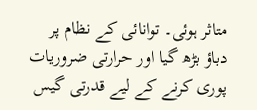متاثر ہوئی۔ توانائی کے نظام پر دباؤ بڑھ گیا اور حرارتی ضروریات پوری کرنے کے لیے قدرتی گیس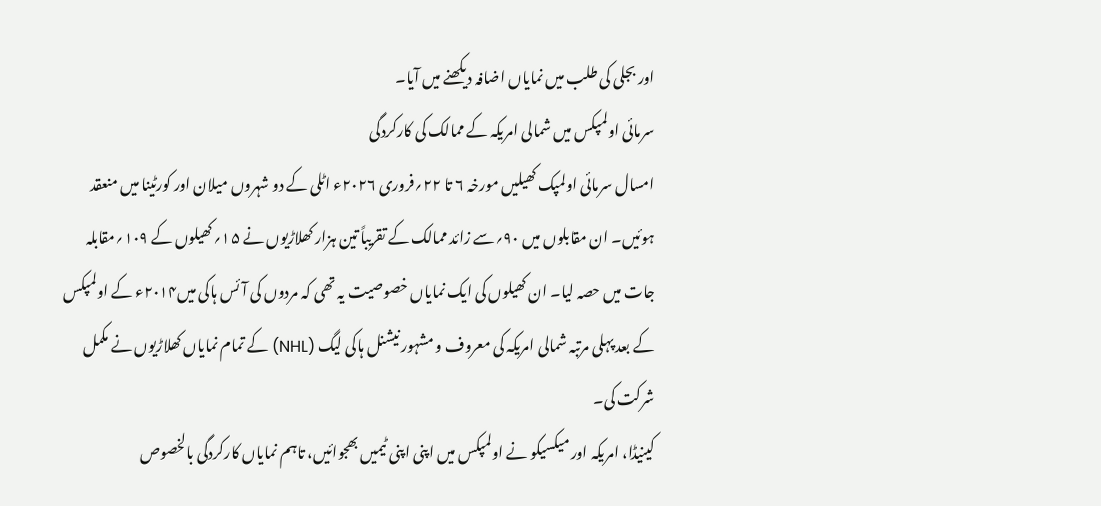اور بجلی کی طلب میں نمایاں اضافہ دیکھنے میں آیا۔
سرمائی اولمپکس میں شمالی امریکہ کے ممالک کی کارکردگی
امسال سرمائی اولمپک کھیلیں مورخہ ۶ تا ۲۲؍فروری ۲۰۲۶ء اٹلی کے دو شہروں میلان اور کورٹینا میں منعقد ہوئیں۔ ان مقابلوں میں ۹۰؍سے زائد ممالک کے تقریباً تین ہزار کھلاڑیوں نے ۱۵؍کھیلوں کے ۱۰۹؍مقابلہ جات میں حصہ لیا۔ ان کھیلوں کی ایک نمایاں خصوصیت یہ تھی کہ مردوں کی آئس ہاکی میں۲۰۱۴ء کے اولمپکس کے بعد پہلی مرتبہ شمالی امریکہ کی معروف و مشہور نیشنل ہاکی لیگ (NHL) کے تمام نمایاں کھلاڑیوں نے مکمل شرکت کی۔
کینیڈا، امریکہ اور میکسیکو نے اولمپکس میں اپنی اپنی ٹیمیں بھجوائیں، تاہم نمایاں کارکردگی بالخصوص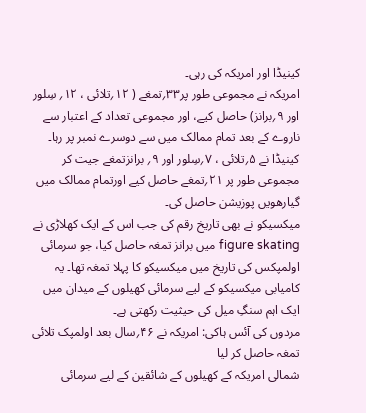کینیڈا اور امریکہ کی رہی۔
امریکہ نے مجموعی طور پر۳۳؍تمغے ( ۱۲؍تلائی ، ۱۲؍ سِلور اور ۹؍برانز) حاصل کیے، اور مجموعی تعداد کے اعتبار سے ناروے کے بعد تمام ممالک میں سے دوسرے نمبر پر رہا۔
کینیڈا نے ۵؍تلائی ، ۷؍سِلور اور ۹؍ برانزتمغے جیت کر مجموعی طور پر ۲۱؍تمغے حاصل کیے اورتمام ممالک میں گیارھویں پوزیشن حاصل کی۔
میکسیکو نے بھی تاریخ رقم کی جب اس کے ایک کھلاڑی نے figure skating میں برانز تمغہ حاصل کیا، جو سرمائی اولمپکس کی تاریخ میں میکسیکو کا پہلا تمغہ تھا۔ یہ کامیابی میکسیکو کے لیے سرمائی کھیلوں کے میدان میں ایک اہم سنگِ میل کی حیثیت رکھتی ہے۔
مردوں کی آئس ہاکی: امریکہ نے ۴۶؍سال بعد اولمپک تلائی تمغہ حاصل کر لیا
شمالی امریکہ کے کھیلوں کے شائقین کے لیے سرمائی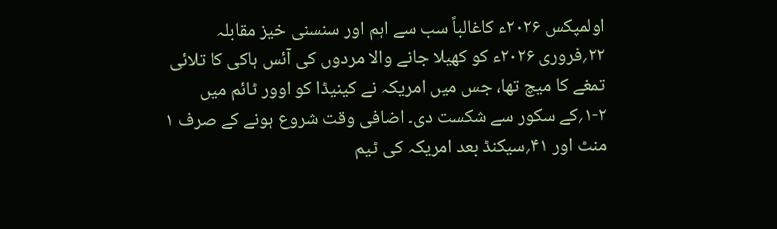اولمپکس ۲۰۲۶ء کاغالباً سب سے اہم اور سنسنی خیز مقابلہ ۲۲؍فروری ۲۰۲۶ء کو کھیلا جانے والا مردوں کی آئس ہاکی کا تلائی تمغے کا میچ تھا، جس میں امریکہ نے کینیڈا کو اوور ٹائم میں ۲-۱؍کے سکور سے شکست دی۔ اضافی وقت شروع ہونے کے صرف ۱ منٹ اور ۴۱؍سیکنڈ بعد امریکہ کی ٹیم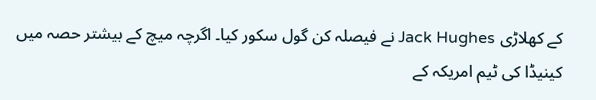کے کھلاڑی Jack Hughes نے فیصلہ کن گول سکور کیا۔ اگرچہ میچ کے بیشتر حصہ میں کینیڈا کی ٹیم امریکہ کے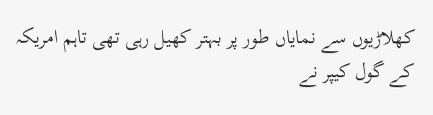کھلاڑیوں سے نمایاں طور پر بہتر کھیل رہی تھی تاہم امریکہ کے گول کیپر نے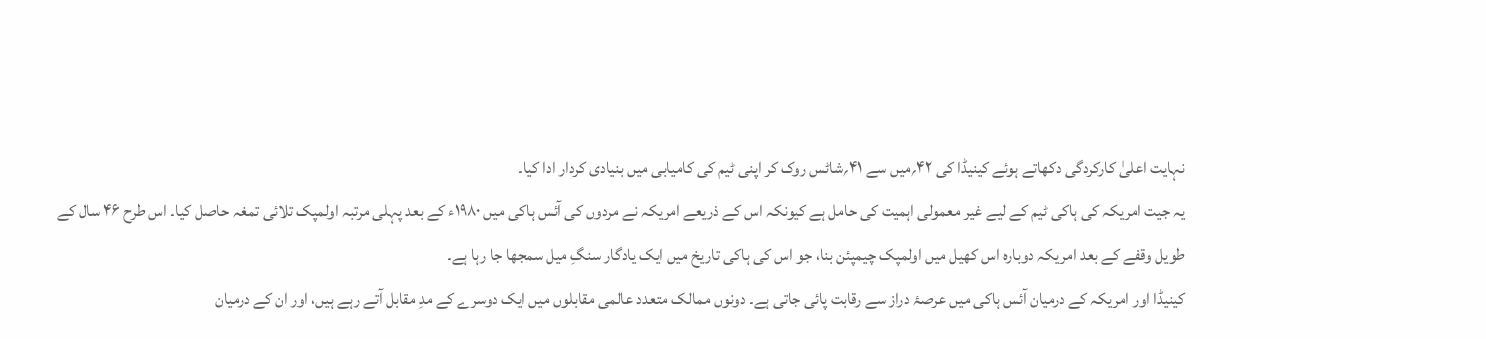نہایت اعلیٰ کارکردگی دکھاتے ہوئے کینیڈا کی ۴۲؍میں سے ۴۱؍شاٹس روک کر اپنی ٹیم کی کامیابی میں بنیادی کردار ادا کیا۔
یہ جیت امریکہ کی ہاکی ٹیم کے لیے غیر معمولی اہمیت کی حامل ہے کیونکہ اس کے ذریعے امریکہ نے مردوں کی آئس ہاکی میں ۱۹۸۰ء کے بعد پہلی مرتبہ اولمپک تلائی تمغہ حاصل کیا۔ اس طرح ۴۶ سال کے طویل وقفے کے بعد امریکہ دوبارہ اس کھیل میں اولمپک چیمپئن بنا، جو اس کی ہاکی تاریخ میں ایک یادگار سنگِ میل سمجھا جا رہا ہے۔
کینیڈا اور امریکہ کے درمیان آئس ہاکی میں عرصۂ دراز سے رقابت پائی جاتی ہے۔ دونوں ممالک متعدد عالمی مقابلوں میں ایک دوسرے کے مدِ مقابل آتے رہے ہیں، اور ان کے درمیان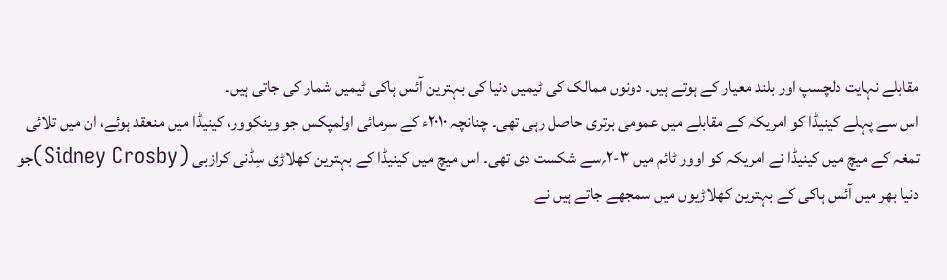مقابلے نہایت دلچسپ اور بلند معیار کے ہوتے ہیں۔ دونوں ممالک کی ٹیمیں دنیا کی بہترین آئس ہاکی ٹیمیں شمار کی جاتی ہیں۔
اس سے پہلے کینیڈا کو امریکہ کے مقابلے میں عمومی برتری حاصل رہی تھی۔ چنانچہ ۲۰۱۰ء کے سرمائی اولمپکس جو وینکوور، کینیڈا میں منعقد ہوئے، ان میں تلائی تمغہ کے میچ میں کینیڈا نے امریکہ کو اوور ٹائم میں ۳-۲؍سے شکست دی تھی۔ اس میچ میں کینیڈا کے بہترین کھلاڑی سِڈنی کرازبی (Sidney Crosby)جو دنیا بھر میں آئس ہاکی کے بہترین کھلاڑیوں میں سمجھے جاتے ہیں نے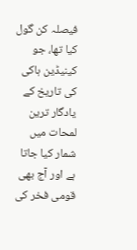فیصلہ کن گول کیا تھا، جو کینیڈین ہاکی کی تاریخ کے یادگار ترین لمحات میں شمار کیا جاتا ہے اور آج بھی قومی فخر کی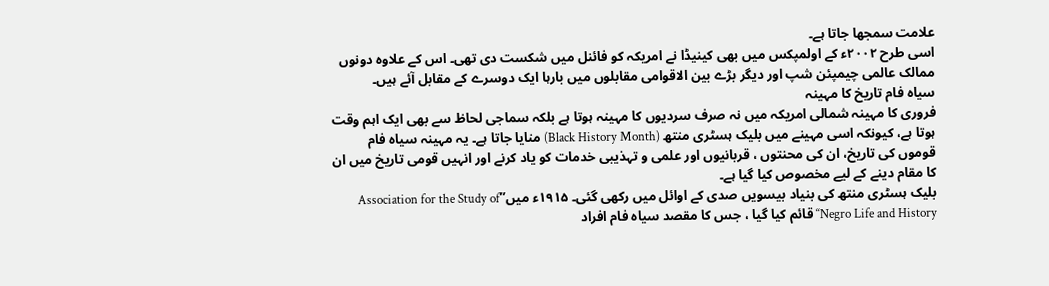علامت سمجھا جاتا ہے۔
اسی طرح ۲۰۰۲ء کے اولمپکس میں بھی کینیڈا نے امریکہ کو فائنل میں شکست دی تھی۔ اس کے علاوہ دونوں ممالک عالمی چیمپئن شپ اور دیگر بڑے بین الاقوامی مقابلوں میں بارہا ایک دوسرے کے مقابل آئے ہیں۔
سیاہ فام تاریخ کا مہینہ
فروری کا مہینہ شمالی امریکہ میں نہ صرف سردیوں کا مہینہ ہوتا ہے بلکہ سماجی لحاظ سے بھی ایک اہم وقت ہوتا ہے، کیونکہ اسی مہینے میں بلیک ہسٹری منتھ (Black History Month) منایا جاتا ہے۔ یہ مہینہ سیاہ فام قوموں کی تاریخ، ان کی محنتوں ، قربانیوں اور علمی و تہذیبی خدمات کو یاد کرنے اور انہیں قومی تاریخ میں ان کا مقام دینے کے لیے مخصوص کیا گیا ہے۔
بلیک ہسٹری منتھ کی بنیاد بیسویں صدی کے اوائل میں رکھی گئی۔ ۱۹۱۵ء میں’’Association for the Study of Negro Life and History‘‘ قائم کیا گیا ، جس کا مقصد سیاہ فام افراد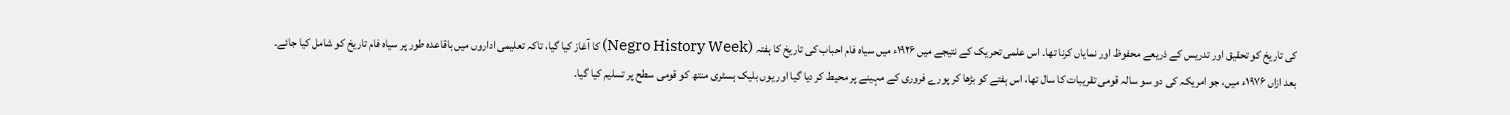کی تاریخ کو تحقیق اور تدریس کے ذریعے محفوظ اور نمایاں کرنا تھا۔ اس علمی تحریک کے نتیجے میں ۱۹۲۶ء میں سیاہ فام احباب کی تاریخ کا ہفتہ (Negro History Week) کا آغاز کیا گیا، تاکہ تعلیمی اداروں میں باقاعدہ طور پر سیاہ فام تاریخ کو شامل کیا جائے۔
بعد ازاں ۱۹۷۶ء میں، جو امریکہ کی دو سو سالہ قومی تقریبات کا سال تھا، اس ہفتے کو بڑھا کر پورے فروری کے مہینے پر محیط کر دیا گیا اور یوں بلیک ہسٹری منتھ کو قومی سطح پر تسلیم کیا گیا۔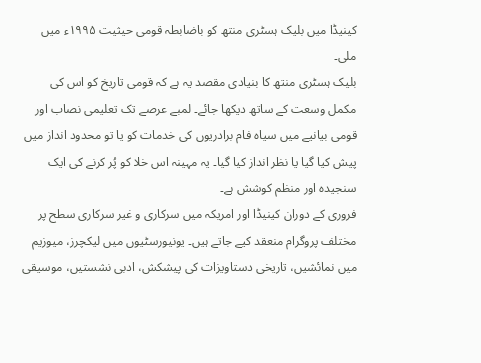کینیڈا میں بلیک ہسٹری منتھ کو باضابطہ قومی حیثیت ۱۹۹۵ء میں ملی۔
بلیک ہسٹری منتھ کا بنیادی مقصد یہ ہے کہ قومی تاریخ کو اس کی مکمل وسعت کے ساتھ دیکھا جائے۔ لمبے عرصے تک تعلیمی نصاب اور قومی بیانیے میں سیاہ فام برادریوں کی خدمات کو یا تو محدود انداز میں پیش کیا گیا یا نظر انداز کیا گیا۔ یہ مہینہ اس خلا کو پُر کرنے کی ایک سنجیدہ اور منظم کوشش ہے۔
فروری کے دوران کینیڈا اور امریکہ میں سرکاری و غیر سرکاری سطح پر مختلف پروگرام منعقد کیے جاتے ہیں۔ یونیورسٹیوں میں لیکچرز، میوزیم میں نمائشیں، تاریخی دستاویزات کی پیشکش، ادبی نشستیں، موسیقی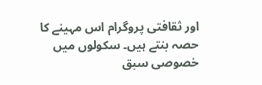اور ثقافتی پروگرام اس مہینے کا حصہ بنتے ہیں۔ سکولوں میں خصوصی سبق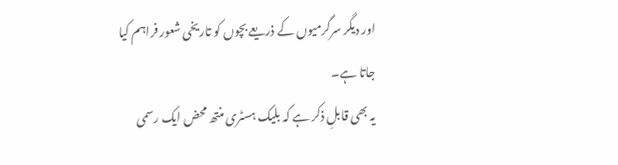اور دیگر سرگرمیوں کے ذریعے بچوں کو تاریخی شعور فراہم کیا جاتا ہے۔
یہ بھی قابلِ ذکر ہے کہ بلیک ہسٹری منتھ محض ایک رسمی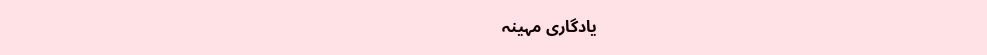یادگاری مہینہ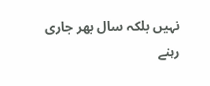نہیں بلکہ سال بھر جاری رہنے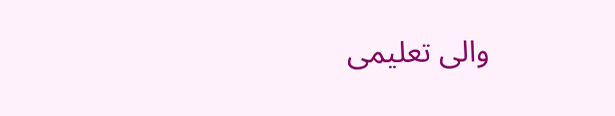والی تعلیمی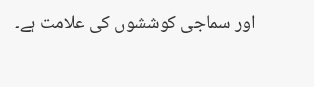اور سماجی کوششوں کی علامت ہے۔